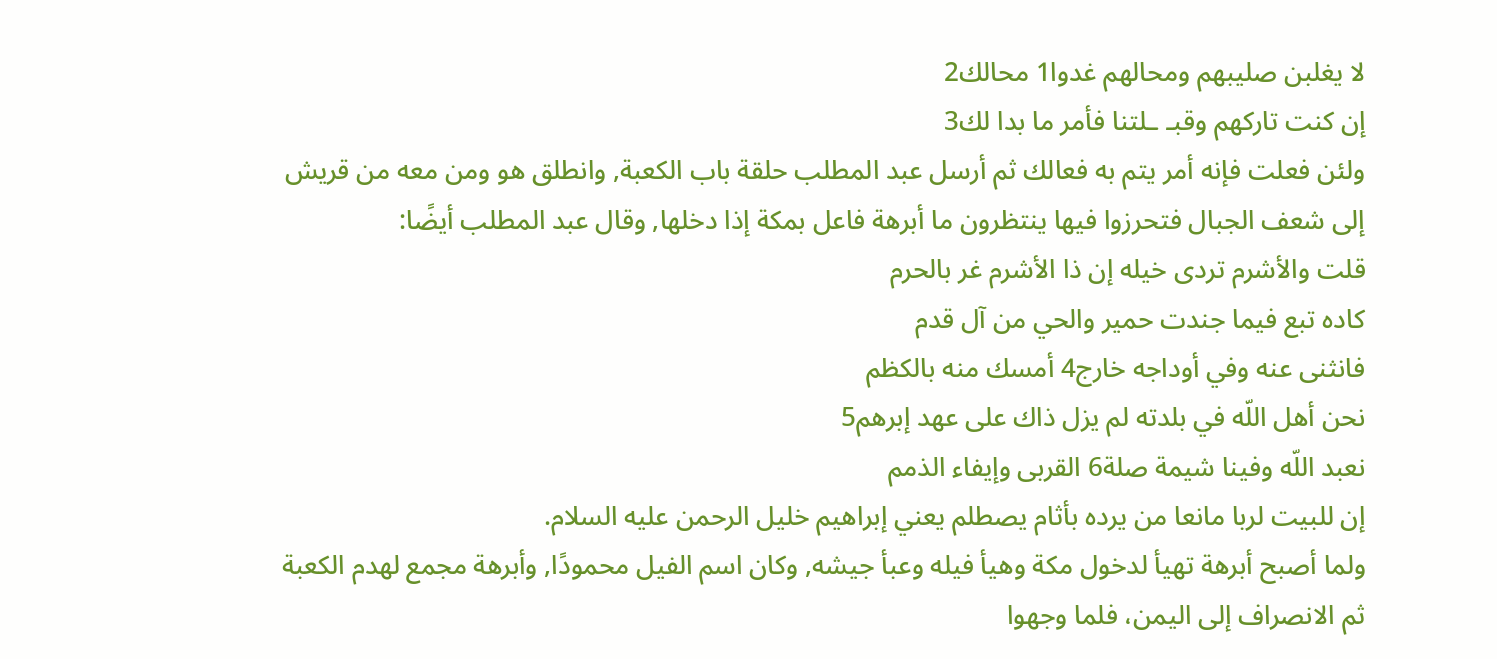لا يغلبن صليبهم ومحالهم غدوا1 محالك2
إن كنت تاركهم وقبـ ـلتنا فأمر ما بدا لك3
ولئن فعلت فإنه أمر يتم به فعالك ثم أرسل عبد المطلب حلقة باب الكعبة, وانطلق هو ومن معه من قريش إلى شعف الجبال فتحرزوا فيها ينتظرون ما أبرهة فاعل بمكة إذا دخلها, وقال عبد المطلب أيضًا:
قلت والأشرم تردى خيله إن ذا الأشرم غر بالحرم
كاده تبع فيما جندت حمير والحي من آل قدم
فانثنى عنه وفي أوداجه خارج4 أمسك منه بالكظم
نحن أهل اللّه في بلدته لم يزل ذاك على عهد إبرهم5
نعبد اللّه وفينا شيمة صلة6 القربى وإيفاء الذمم
إن للبيت لربا مانعا من يرده بأثام يصطلم يعني إبراهيم خليل الرحمن عليه السلام.
ولما أصبح أبرهة تهيأ لدخول مكة وهيأ فيله وعبأ جيشه, وكان اسم الفيل محمودًا, وأبرهة مجمع لهدم الكعبة ثم الانصراف إلى اليمن، فلما وجهوا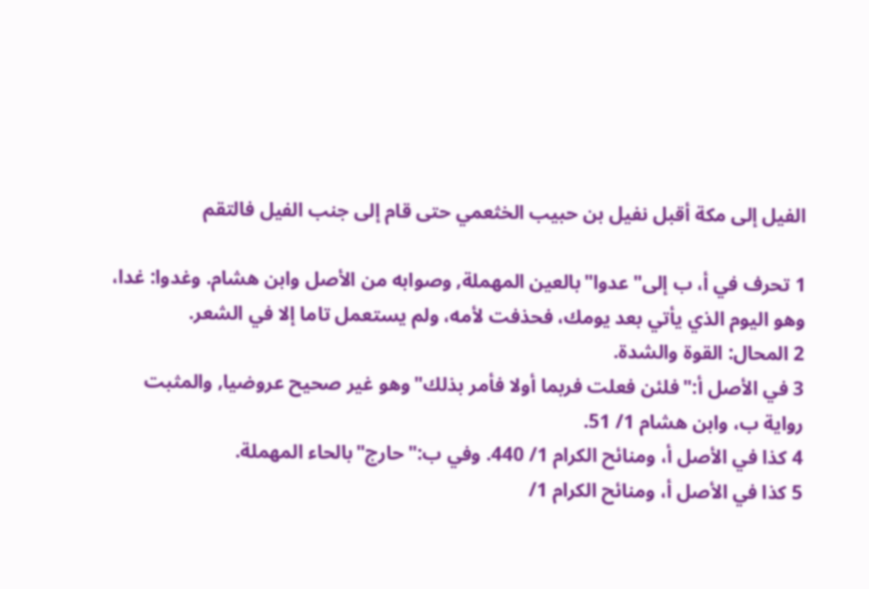الفيل إلى مكة أقبل نفيل بن حبيب الخثعمي حتى قام إلى جنب الفيل فالتقم

1 تحرف في أ، ب إلى"عدوا"بالعين المهملة, وصوابه من الأصل وابن هشام. وغدوا: غدا، وهو اليوم الذي يأتي بعد يومك، فحذفت لأمه، ولم يستعمل تاما إلا في الشعر.
2 المحال: القوة والشدة.
3 في الأصل أ:"فلئن فعلت فربما أولا فأمر بذلك"وهو غير صحيح عروضيا, والمثبت رواية ب، وابن هشام 1/ 51.
4 كذا في الأصل أ، ومنائح الكرام 1/ 440. وفي ب:"حارج"بالحاء المهملة.
5 كذا في الأصل أ، ومنائح الكرام 1/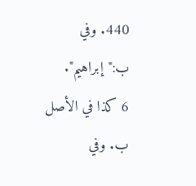440. وفي ب:"إبراهيم".
6 كذا في الأصل ب. وفي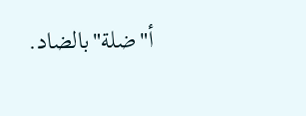أ"ضلة"بالضاد.